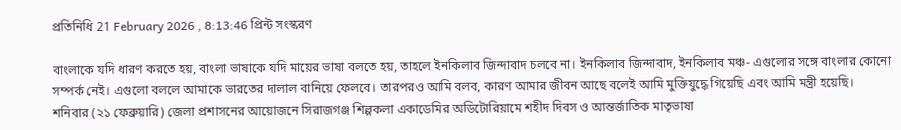প্রতিনিধি 21 February 2026 , 8:13:46 প্রিন্ট সংস্করণ

বাংলাকে যদি ধারণ করতে হয়, বাংলা ভাষাকে যদি মায়ের ভাষা বলতে হয়, তাহলে ইনকিলাব জিন্দাবাদ চলবে না। ইনকিলাব জিন্দাবাদ, ইনকিলাব মঞ্চ- এগুলোর সঙ্গে বাংলার কোনো সম্পর্ক নেই। এগুলো বললে আমাকে ভারতের দালাল বানিয়ে ফেলবে। তারপরও আমি বলব, কারণ আমার জীবন আছে বলেই আমি মুক্তিযুদ্ধে গিয়েছি এবং আমি মন্ত্রী হয়েছি।
শনিবার (২১ ফেব্রুয়ারি) জেলা প্রশাসনের আয়োজনে সিরাজগঞ্জ শিল্পকলা একাডেমির অডিটোরিয়ামে শহীদ দিবস ও আন্তর্জাতিক মাতৃভাষা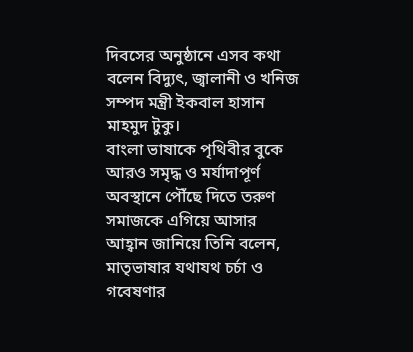দিবসের অনুষ্ঠানে এসব কথা বলেন বিদ্যুৎ, জ্বালানী ও খনিজ সম্পদ মন্ত্রী ইকবাল হাসান মাহমুদ টুকু।
বাংলা ভাষাকে পৃথিবীর বুকে আরও সমৃদ্ধ ও মর্যাদাপূর্ণ অবস্থানে পৌঁছে দিতে তরুণ সমাজকে এগিয়ে আসার আহ্বান জানিয়ে তিনি বলেন, মাতৃভাষার যথাযথ চর্চা ও গবেষণার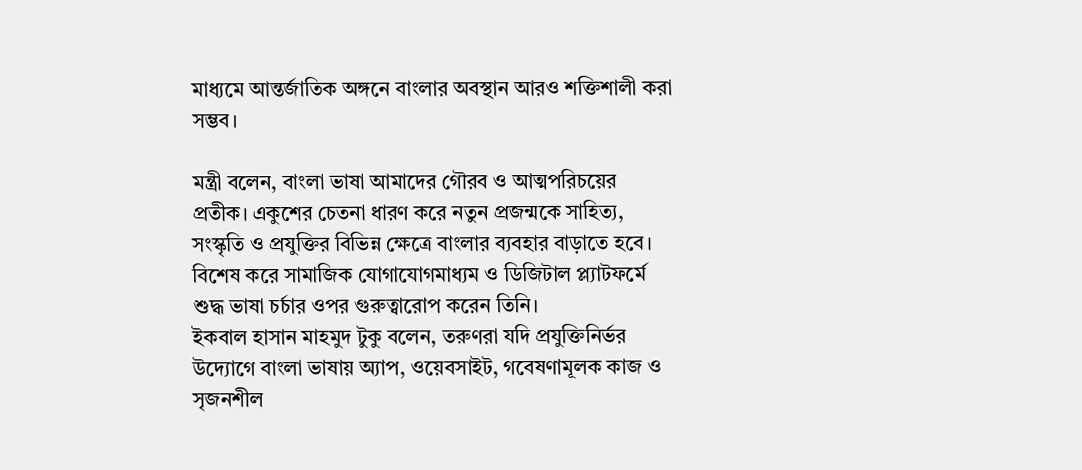মাধ্যমে আন্তর্জাতিক অঙ্গনে বাংলার অবস্থান আরও শক্তিশালী করা সম্ভব।

মন্ত্রী বলেন, বাংলা ভাষা আমাদের গৌরব ও আত্মপরিচয়ের প্রতীক। একুশের চেতনা ধারণ করে নতুন প্রজন্মকে সাহিত্য, সংস্কৃতি ও প্রযুক্তির বিভিন্ন ক্ষেত্রে বাংলার ব্যবহার বাড়াতে হবে। বিশেষ করে সামাজিক যোগাযোগমাধ্যম ও ডিজিটাল প্ল্যাটফর্মে শুদ্ধ ভাষা চর্চার ওপর গুরুত্বারোপ করেন তিনি।
ইকবাল হাসান মাহমুদ টুকু বলেন, তরুণরা যদি প্রযুক্তিনির্ভর উদ্যোগে বাংলা ভাষায় অ্যাপ, ওয়েবসাইট, গবেষণামূলক কাজ ও সৃজনশীল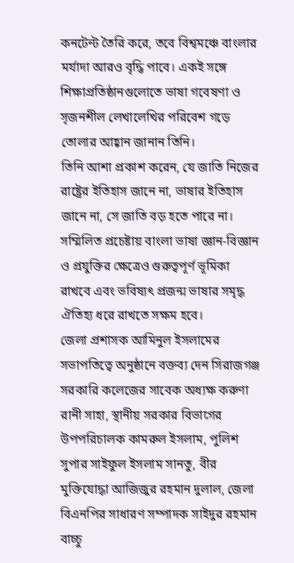কনটেন্ট তৈরি করে, তবে বিশ্বমঞ্চে বাংলার মর্যাদা আরও বৃদ্ধি পাবে। একই সঙ্গে শিক্ষাপ্রতিষ্ঠানগুলোতে ভাষা গবেষণা ও সৃজনশীল লেখালেখির পরিবেশ গড়ে তোলার আহ্বান জানান তিনি।
তিনি আশা প্রকাশ করেন, যে জাতি নিজের রাষ্ট্রের ইতিহাস জানে না, ভাষার ইতিহাস জানে না, সে জাতি বড় হতে পারে না। সম্মিলিত প্রচেষ্টায় বাংলা ভাষা জ্ঞান-বিজ্ঞান ও প্রযুক্তির ক্ষেত্রেও গুরুত্বপূর্ণ ভূমিকা রাখবে এবং ভবিষ্যৎ প্রজন্ম ভাষার সমৃদ্ধ ঐতিহ্য ধরে রাখতে সক্ষম হবে।
জেলা প্রশাসক আমিনুল ইসলামের সভাপতিত্বে অনুষ্ঠানে বক্তব্য দেন সিরাজগঞ্জ সরকারি কলেজের সাবেক অধ্যক্ষ করুণা রানী সাহা, স্থানীয় সরকার বিভাগের উপপরিচালক কামরুল ইসলাম, পুলিশ সুপার সাইফুল ইসলাম সানতু, বীর মুক্তিযোদ্ধা আজিজুর রহমান দুলাল, জেলা বিএনপির সাধারণ সম্পাদক সাইদুর রহমান বাচ্চু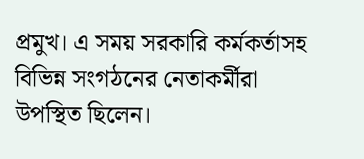প্রমুখ। এ সময় সরকারি কর্মকর্তাসহ বিভিন্ন সংগঠনের নেতাকর্মীরা উপস্থিত ছিলেন।